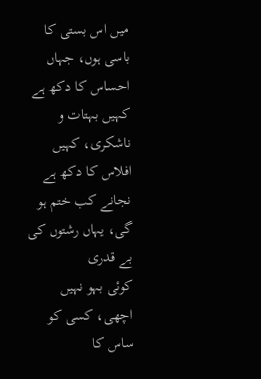میں اس بستی کا باسی ہوں، جہاں احساس کا دکھ ہے
کہیں بہتات و ناشکری، کہیں افلاس کا دکھ ہے
نجانے کب ختم ہو گی، یہاں رشتوں کی بے قدری
کوئی بہو نہیں اچھی، کسی کو ساس کا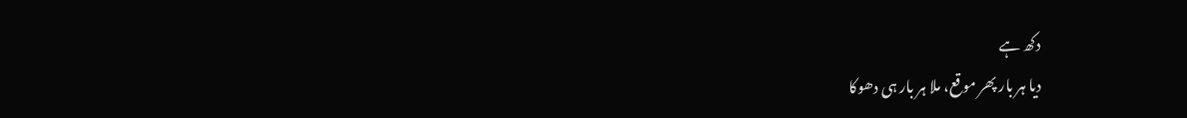دکھ ہے
دیا ہر بار پھر موقع، ملا ہر بار ہی دھوکا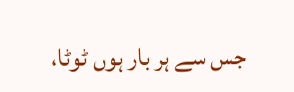جس سے ہر بار ہوں ٹوٹا،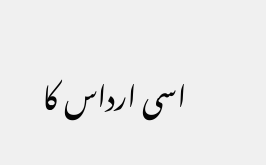اسی ارداس کا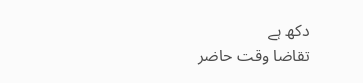دکھ ہے
تقاضا وقت حاضر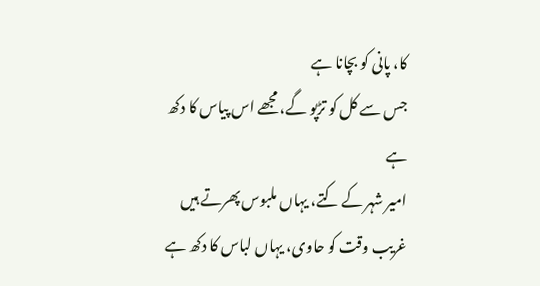کا، پانی کو بچانا ہے
جس سے کل کو تڑپو گے، مجھے اس پیاس کا دکھ ہے
امیر شہر کے کتے، یہاں ملبوس پھرتے ہیں
غریب وقت کو حاوی، یہاں لباس کا دکھ ہے